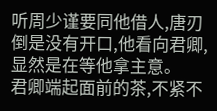听周少谨要同他借人,唐刃倒是没有开口,他看向君卿,显然是在等他拿主意。
君卿端起面前的茶,不紧不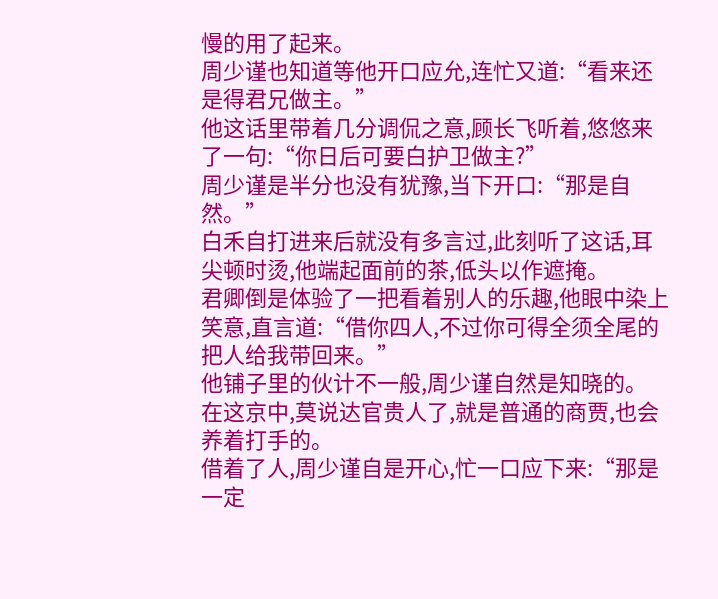慢的用了起来。
周少谨也知道等他开口应允,连忙又道:“看来还是得君兄做主。”
他这话里带着几分调侃之意,顾长飞听着,悠悠来了一句:“你日后可要白护卫做主?”
周少谨是半分也没有犹豫,当下开口:“那是自然。”
白禾自打进来后就没有多言过,此刻听了这话,耳尖顿时烫,他端起面前的茶,低头以作遮掩。
君卿倒是体验了一把看着别人的乐趣,他眼中染上笑意,直言道:“借你四人,不过你可得全须全尾的把人给我带回来。”
他铺子里的伙计不一般,周少谨自然是知晓的。
在这京中,莫说达官贵人了,就是普通的商贾,也会养着打手的。
借着了人,周少谨自是开心,忙一口应下来:“那是一定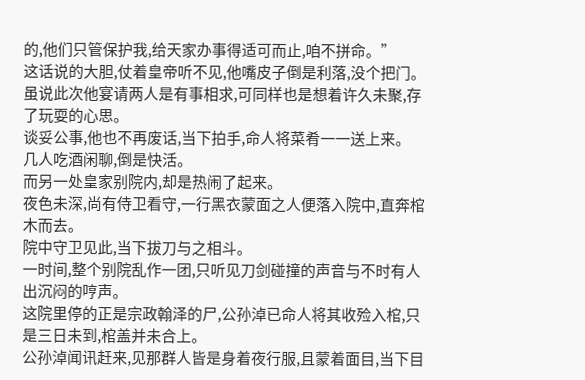的,他们只管保护我,给天家办事得适可而止,咱不拼命。”
这话说的大胆,仗着皇帝听不见,他嘴皮子倒是利落,没个把门。
虽说此次他宴请两人是有事相求,可同样也是想着许久未聚,存了玩耍的心思。
谈妥公事,他也不再废话,当下拍手,命人将菜肴一一送上来。
几人吃酒闲聊,倒是快活。
而另一处皇家别院内,却是热闹了起来。
夜色未深,尚有侍卫看守,一行黑衣蒙面之人便落入院中,直奔棺木而去。
院中守卫见此,当下拔刀与之相斗。
一时间,整个别院乱作一团,只听见刀剑碰撞的声音与不时有人出沉闷的哼声。
这院里停的正是宗政翰泽的尸,公孙淖已命人将其收殓入棺,只是三日未到,棺盖并未合上。
公孙淖闻讯赶来,见那群人皆是身着夜行服,且蒙着面目,当下目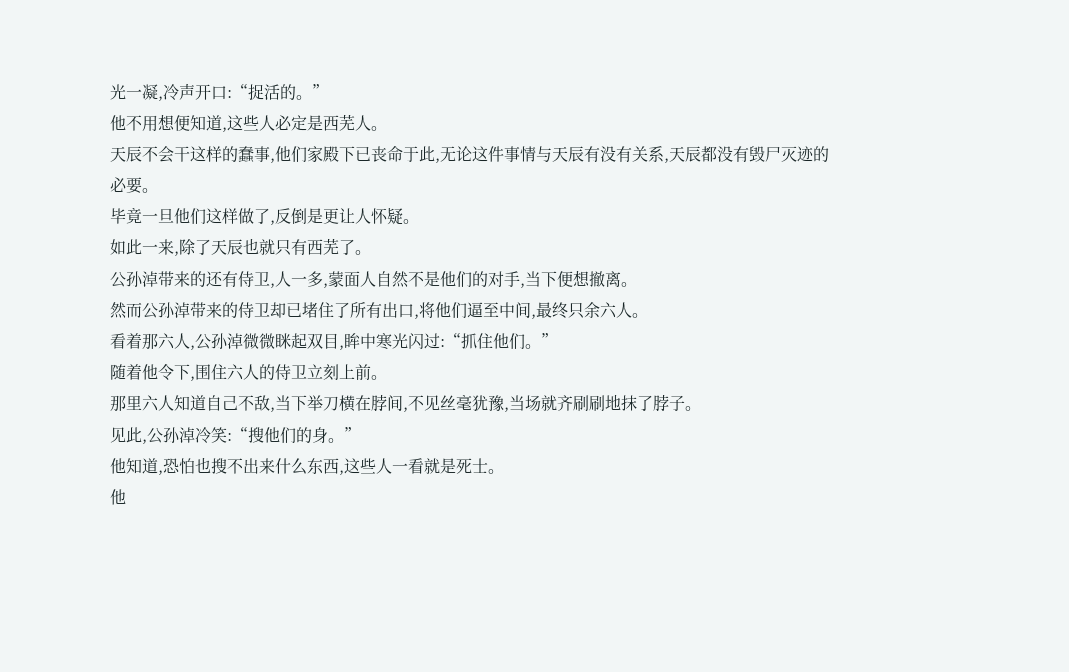光一凝,冷声开口:“捉活的。”
他不用想便知道,这些人必定是西芜人。
天辰不会干这样的蠢事,他们家殿下已丧命于此,无论这件事情与天辰有没有关系,天辰都没有毁尸灭迹的必要。
毕竟一旦他们这样做了,反倒是更让人怀疑。
如此一来,除了天辰也就只有西芜了。
公孙淖带来的还有侍卫,人一多,蒙面人自然不是他们的对手,当下便想撤离。
然而公孙淖带来的侍卫却已堵住了所有出口,将他们逼至中间,最终只余六人。
看着那六人,公孙淖微微眯起双目,眸中寒光闪过:“抓住他们。”
随着他令下,围住六人的侍卫立刻上前。
那里六人知道自己不敌,当下举刀横在脖间,不见丝毫犹豫,当场就齐刷刷地抹了脖子。
见此,公孙淖冷笑:“搜他们的身。”
他知道,恐怕也搜不出来什么东西,这些人一看就是死士。
他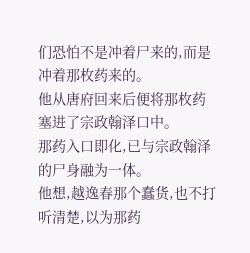们恐怕不是冲着尸来的,而是冲着那枚药来的。
他从唐府回来后便将那枚药塞进了宗政翰泽口中。
那药入口即化,已与宗政翰泽的尸身融为一体。
他想,越逸春那个蠢货,也不打听清楚,以为那药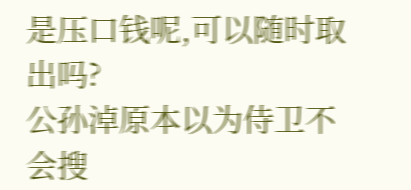是压口钱呢,可以随时取出吗?
公孙淖原本以为侍卫不会搜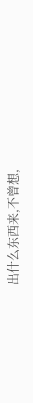出什么东西来,不曾想,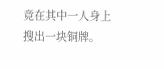竟在其中一人身上搜出一块铜牌。